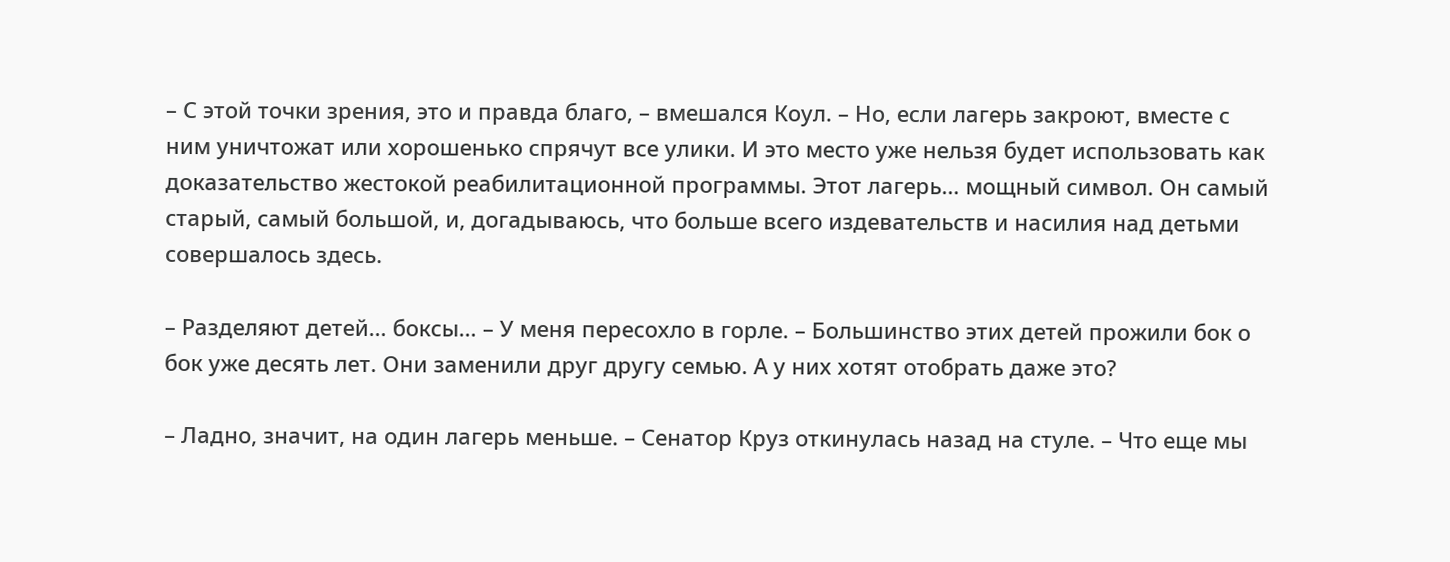– С этой точки зрения, это и правда благо, – вмешался Коул. – Но, если лагерь закроют, вместе с ним уничтожат или хорошенько спрячут все улики. И это место уже нельзя будет использовать как доказательство жестокой реабилитационной программы. Этот лагерь… мощный символ. Он самый старый, самый большой, и, догадываюсь, что больше всего издевательств и насилия над детьми совершалось здесь.

– Разделяют детей… боксы… – У меня пересохло в горле. – Большинство этих детей прожили бок о бок уже десять лет. Они заменили друг другу семью. А у них хотят отобрать даже это?

– Ладно, значит, на один лагерь меньше. – Сенатор Круз откинулась назад на стуле. – Что еще мы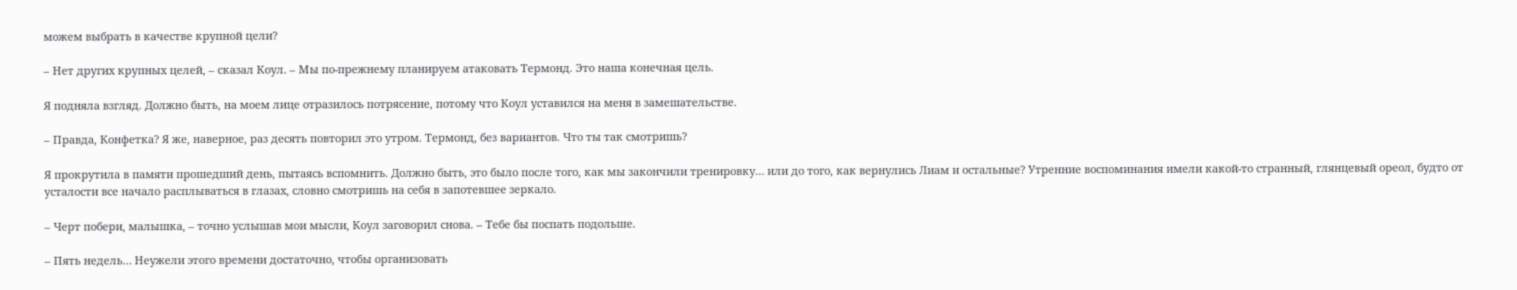можем выбрать в качестве крупной цели?

– Нет других крупных целей, – сказал Коул. – Мы по-прежнему планируем атаковать Термонд. Это наша конечная цель.

Я подняла взгляд. Должно быть, на моем лице отразилось потрясение, потому что Коул уставился на меня в замешательстве.

– Правда, Конфетка? Я же, наверное, раз десять повторил это утром. Термонд, без вариантов. Что ты так смотришь?

Я прокрутила в памяти прошедший день, пытаясь вспомнить. Должно быть, это было после того, как мы закончили тренировку… или до того, как вернулись Лиам и остальные? Утренние воспоминания имели какой-то странный, глянцевый ореол, будто от усталости все начало расплываться в глазах, словно смотришь на себя в запотевшее зеркало.

– Черт побери, малышка, – точно услышав мои мысли, Коул заговорил снова. – Тебе бы поспать подольше.

– Пять недель… Неужели этого времени достаточно, чтобы организовать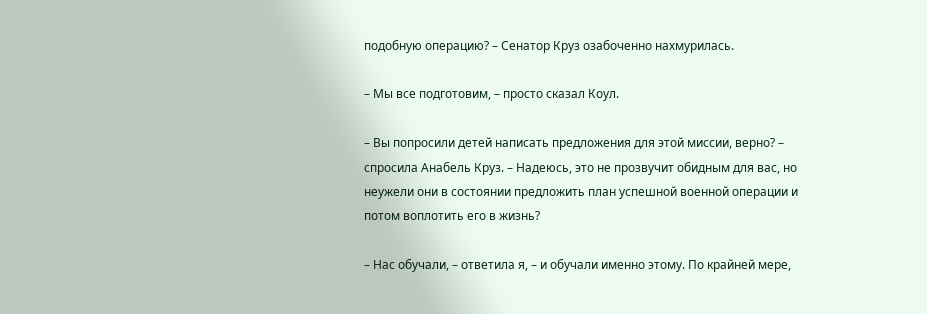подобную операцию? – Сенатор Круз озабоченно нахмурилась.

– Мы все подготовим, – просто сказал Коул.

– Вы попросили детей написать предложения для этой миссии, верно? – спросила Анабель Круз. – Надеюсь, это не прозвучит обидным для вас, но неужели они в состоянии предложить план успешной военной операции и потом воплотить его в жизнь?

– Нас обучали, – ответила я, – и обучали именно этому. По крайней мере,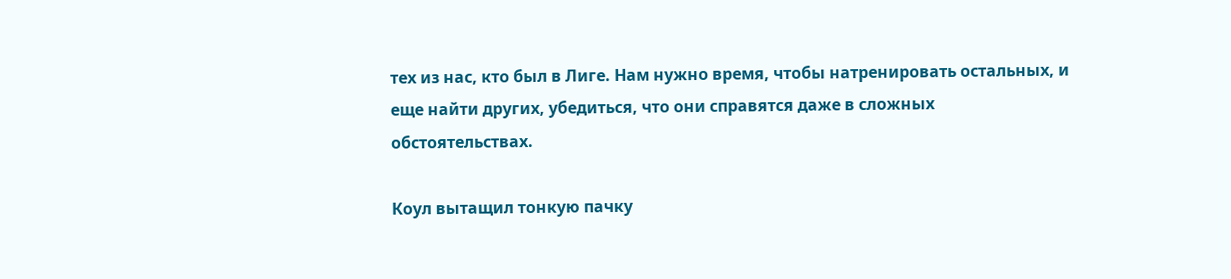тех из нас, кто был в Лиге. Нам нужно время, чтобы натренировать остальных, и еще найти других, убедиться, что они справятся даже в сложных обстоятельствах.

Коул вытащил тонкую пачку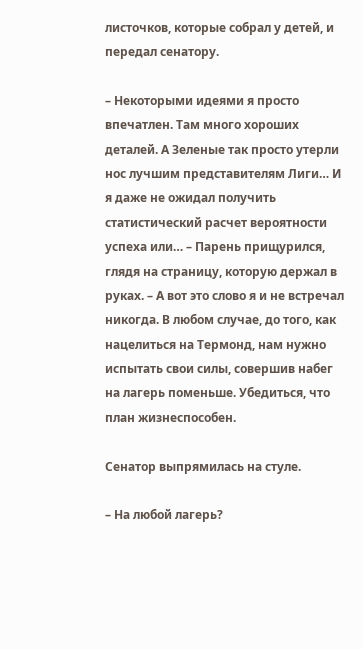листочков, которые собрал у детей, и передал сенатору.

– Некоторыми идеями я просто впечатлен. Там много хороших деталей. А Зеленые так просто утерли нос лучшим представителям Лиги… И я даже не ожидал получить статистический расчет вероятности успеха или… – Парень прищурился, глядя на страницу, которую держал в руках. – А вот это слово я и не встречал никогда. В любом случае, до того, как нацелиться на Термонд, нам нужно испытать свои силы, совершив набег на лагерь поменьше. Убедиться, что план жизнеспособен.

Сенатор выпрямилась на стуле.

– На любой лагерь?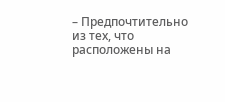– Предпочтительно из тех, что расположены на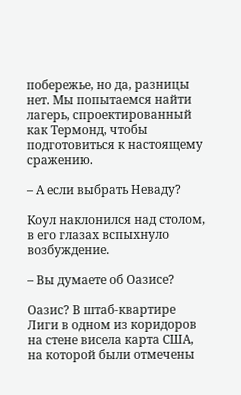побережье, но да, разницы нет. Мы попытаемся найти лагерь, спроектированный как Термонд, чтобы подготовиться к настоящему сражению.

– А если выбрать Неваду?

Коул наклонился над столом, в его глазах вспыхнуло возбуждение.

– Вы думаете об Оазисе?

Оазис? В штаб-квартире Лиги в одном из коридоров на стене висела карта США, на которой были отмечены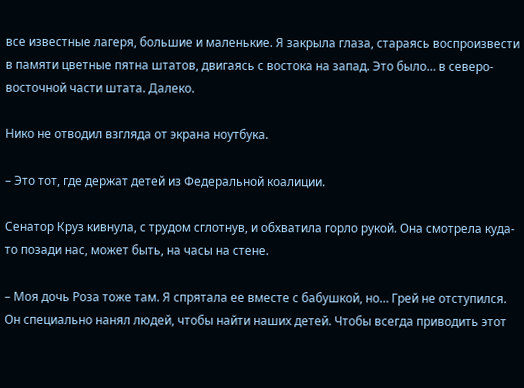все известные лагеря, большие и маленькие. Я закрыла глаза, стараясь воспроизвести в памяти цветные пятна штатов, двигаясь с востока на запад. Это было… в северо-восточной части штата. Далеко.

Нико не отводил взгляда от экрана ноутбука.

– Это тот, где держат детей из Федеральной коалиции.

Сенатор Круз кивнула, с трудом сглотнув, и обхватила горло рукой. Она смотрела куда-то позади нас, может быть, на часы на стене.

– Моя дочь Роза тоже там. Я спрятала ее вместе с бабушкой, но… Грей не отступился. Он специально нанял людей, чтобы найти наших детей. Чтобы всегда приводить этот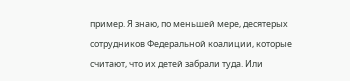пример. Я знаю, по меньшей мере, десятерых сотрудников Федеральной коалиции, которые считают, что их детей забрали туда. Или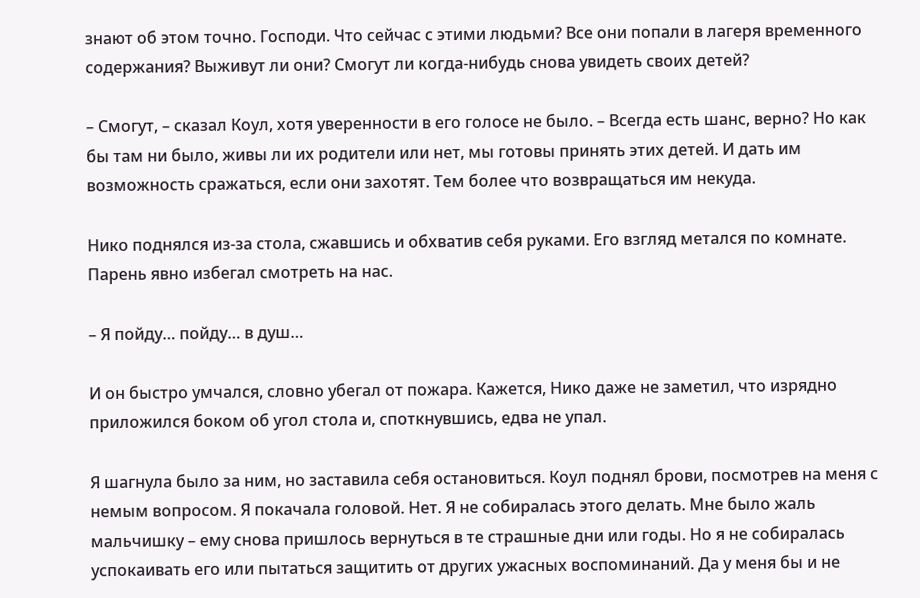знают об этом точно. Господи. Что сейчас с этими людьми? Все они попали в лагеря временного содержания? Выживут ли они? Смогут ли когда-нибудь снова увидеть своих детей?

– Смогут, – сказал Коул, хотя уверенности в его голосе не было. – Всегда есть шанс, верно? Но как бы там ни было, живы ли их родители или нет, мы готовы принять этих детей. И дать им возможность сражаться, если они захотят. Тем более что возвращаться им некуда.

Нико поднялся из-за стола, сжавшись и обхватив себя руками. Его взгляд метался по комнате. Парень явно избегал смотреть на нас.

– Я пойду… пойду… в душ…

И он быстро умчался, словно убегал от пожара. Кажется, Нико даже не заметил, что изрядно приложился боком об угол стола и, споткнувшись, едва не упал.

Я шагнула было за ним, но заставила себя остановиться. Коул поднял брови, посмотрев на меня с немым вопросом. Я покачала головой. Нет. Я не собиралась этого делать. Мне было жаль мальчишку – ему снова пришлось вернуться в те страшные дни или годы. Но я не собиралась успокаивать его или пытаться защитить от других ужасных воспоминаний. Да у меня бы и не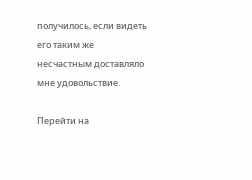получилось, если видеть его таким же несчастным доставляло мне удовольствие.

Перейти на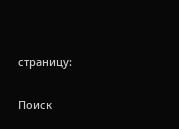страницу:

Поиск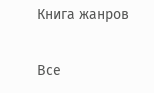Книга жанров

Все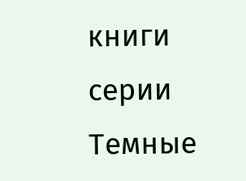книги серии Темные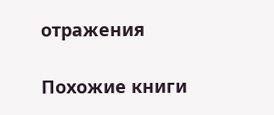отражения

Похожие книги